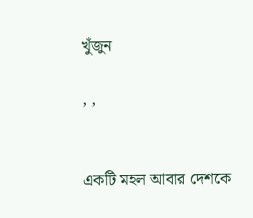খুঁজুন

, ,


একটি মহল আবার দেশকে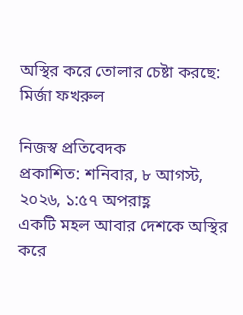অস্থির করে তোলার চেষ্টা করছে: মির্জা ফখরুল

নিজস্ব প্রতিবেদক
প্রকাশিত: শনিবার, ৮ আগস্ট, ২০২৬, ১:৫৭ অপরাহ্ণ
একটি মহল আবার দেশকে অস্থির করে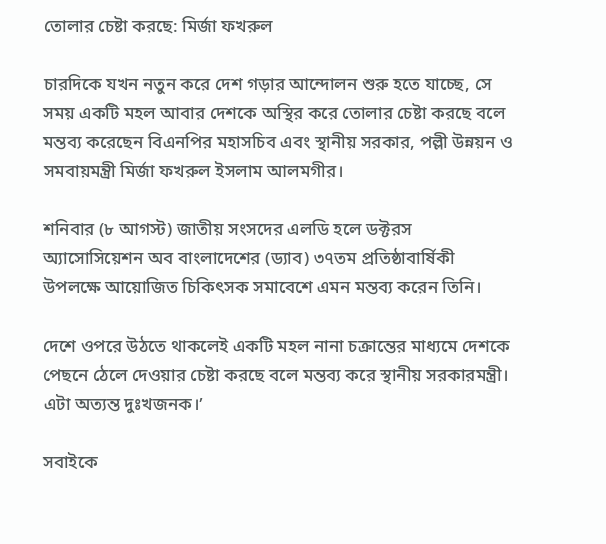তোলার চেষ্টা করছে: মির্জা ফখরুল

চারদিকে যখন নতুন করে দেশ গড়ার আন্দোলন শুরু হতে যাচ্ছে, সে সময় একটি মহল আবার দেশকে অস্থির করে তোলার চেষ্টা করছে বলে মন্তব্য করেছেন বিএনপির মহাসচিব এবং স্থানীয় সরকার, পল্লী উন্নয়ন ও সমবায়মন্ত্রী মির্জা ফখরুল ইসলাম আলমগীর।

শনিবার (৮ আগস্ট) জাতীয় সংসদের এলডি হলে ডক্টরস অ্যাসোসিয়েশন অব বাংলাদেশের (ড্যাব) ৩৭তম প্রতিষ্ঠাবার্ষিকী উপলক্ষে আয়োজিত চিকিৎসক সমাবেশে এমন মন্তব্য করেন তিনি।

দেশে ওপরে উঠতে থাকলেই একটি মহল নানা চক্রান্তের মাধ্যমে দেশকে পেছনে ঠেলে দেওয়ার চেষ্টা করছে বলে মন্তব্য করে স্থানীয় সরকারমন্ত্রী। এটা অত্যন্ত দুঃখজনক।’

সবাইকে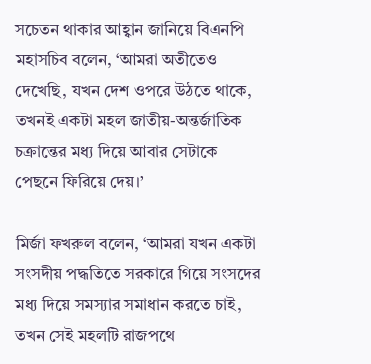সচেতন থাকার আহ্বান জানিয়ে বিএনপি মহাসচিব বলেন, ‘আমরা অতীতেও দেখেছি, যখন দেশ ওপরে উঠতে থাকে, তখনই একটা মহল জাতীয়-অন্তর্জাতিক চক্রান্তের মধ্য দিয়ে আবার সেটাকে পেছনে ফিরিয়ে দেয়।’

মির্জা ফখরুল বলেন, ‘আমরা যখন একটা সংসদীয় পদ্ধতিতে সরকারে গিয়ে সংসদের মধ্য দিয়ে সমস্যার সমাধান করতে চাই, তখন সেই মহলটি রাজপথে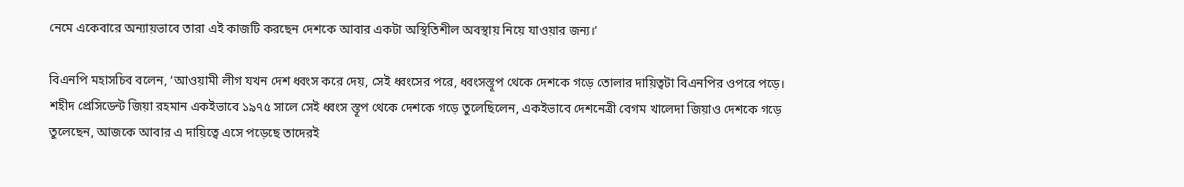নেমে একেবারে অন্যায়ভাবে তারা এই কাজটি করছেন দেশকে আবার একটা অস্থিতিশীল অবস্থায় নিয়ে যাওয়ার জন্য।’

বিএনপি মহাসচিব বলেন, ‘আওয়ামী লীগ যখন দেশ ধ্বংস করে দেয়, সেই ধ্বংসের পরে, ধ্বংসস্তূপ থেকে দেশকে গড়ে তোলার দায়িত্বটা বিএনপির ওপরে পড়ে। শহীদ প্রেসিডেন্ট জিয়া রহমান একইভাবে ১৯৭৫ সালে সেই ধ্বংস স্তূপ থেকে দেশকে গড়ে তুলেছিলেন, একইভাবে দেশনেত্রী বেগম খালেদা জিয়াও দেশকে গড়ে তুলেছেন, আজকে আবার এ দায়িত্বে এসে পড়েছে তাদেরই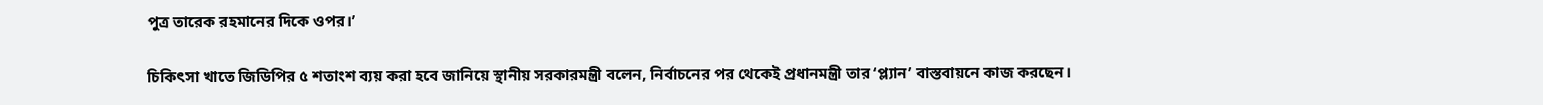পুত্র তারেক রহমানের দিকে ওপর।’

চিকিৎসা খাতে জিডিপির ৫ শতাংশ ব্যয় করা হবে জানিয়ে স্থানীয় সরকারমন্ত্রী বলেন, নির্বাচনের পর থেকেই প্রধানমন্ত্রী তার ‘প্ল্যান’ বাস্তবায়নে কাজ করছেন।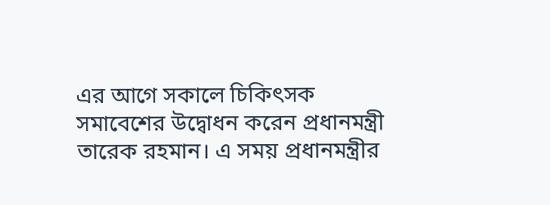এর আগে সকালে চিকিৎসক সমাবেশের উদ্বোধন করেন প্রধানমন্ত্রী তারেক রহমান। এ সময় প্রধানমন্ত্রীর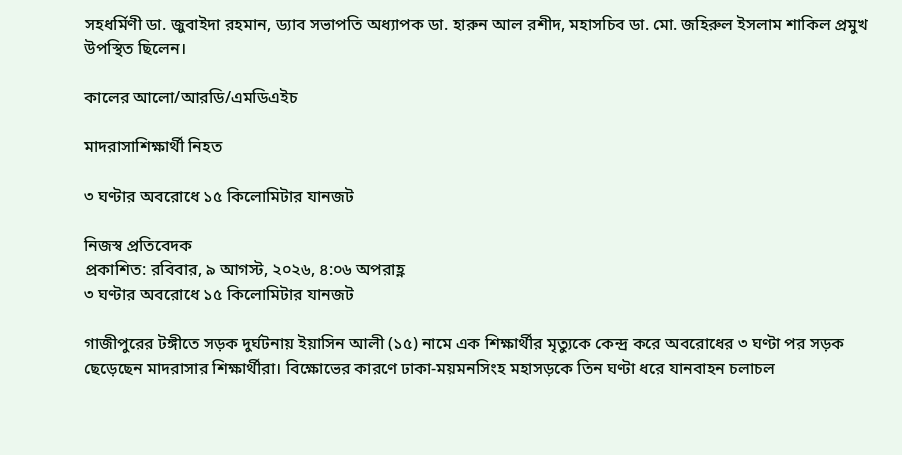সহধর্মিণী ডা. জুবাইদা রহমান, ড্যাব সভাপতি অধ্যাপক ডা. হারুন আল রশীদ, মহাসচিব ডা. মো. জহিরুল ইসলাম শাকিল প্রমুখ উপস্থিত ছিলেন।

কালের আলো/আরডি/এমডিএইচ

মাদরাসাশিক্ষার্থী নিহত

৩ ঘণ্টার অবরোধে ১৫ কিলোমিটার যানজট

নিজস্ব প্রতিবেদক
প্রকাশিত: রবিবার, ৯ আগস্ট, ২০২৬, ৪:০৬ অপরাহ্ণ
৩ ঘণ্টার অবরোধে ১৫ কিলোমিটার যানজট

গাজীপুরের টঙ্গীতে সড়ক দুর্ঘটনায় ইয়াসিন আলী (১৫) নামে এক শিক্ষার্থীর মৃত্যুকে কেন্দ্র করে অবরোধের ৩ ঘণ্টা পর সড়ক ছেড়েছেন মাদরাসার শিক্ষার্থীরা। বিক্ষোভের কারণে ঢাকা-ময়মনসিংহ মহাসড়কে তিন ঘণ্টা ধরে যানবাহন চলাচল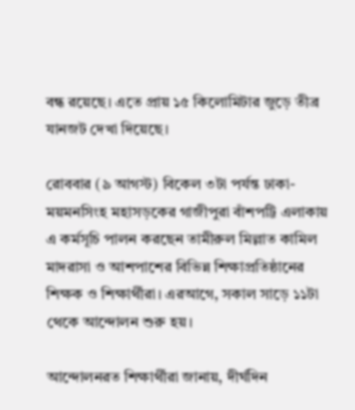বন্ধ রয়েছে। এতে প্রায় ১৫ কিলোমিটার জুড়ে তীব্র যানজট দেখা দিয়েছে।

রোববার (৯ আগস্ট) বিকেল ৩টা পর্যন্ত ঢাকা-ময়মনসিংহ মহাসড়কের গাজীপুরা বাঁশপট্টি এলাকায় এ কর্মসূচি পালন করছেন তামীরুল মিল্লাত কামিল মাদরাসা ও আশপাশের বিভিন্ন শিক্ষাপ্রতিষ্ঠানের শিক্ষক ও শিক্ষার্থীরা। এরআগে, সকাল সাড়ে ১১টা থেকে আন্দোলন শুরু হয়।

আন্দোলনরত শিক্ষার্থীরা জানায়, দীর্ঘদিন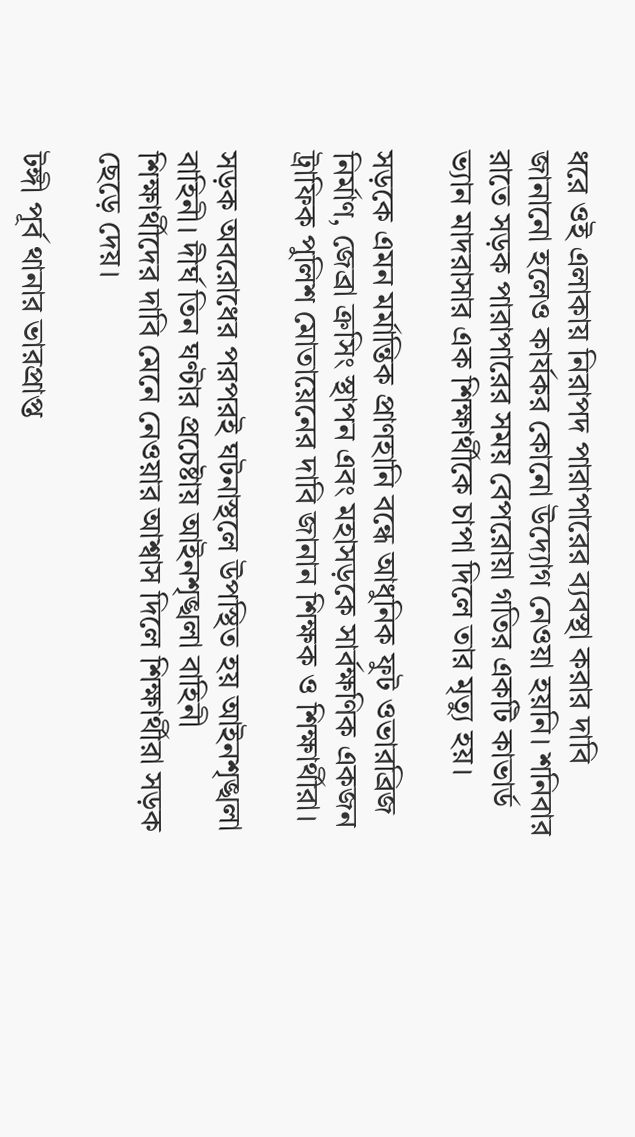ধরে ওই এলাকায় নিরাপদ পারাপারের ব্যবস্থা করার দাবি জানানো হলেও কার্যকর কোনো উদ্যোগ নেওয়া হয়নি। শনিবার রাতে সড়ক পারাপারের সময় বেপরোয়া গতির একটি কাভার্ড ভ্যান মাদরাসার এক শিক্ষার্থীকে চাপা দিলে তার মৃত্যু হয়।

সড়কে এমন মর্মান্তিক প্রাণহানি বন্ধে আধুনিক ফুট ওভারব্রিজ নির্মাণ, জেব্রা ক্রসিং স্থাপন এবং মহাসড়কে সার্বক্ষণিক একজন ট্রাফিক পুলিশ মোতায়েনের দাবি জানান শিক্ষক ও শিক্ষার্থীরা।

সড়ক অবরোধের পরপরই ঘটনাস্থলে উপস্থিত হয় আইনশৃঙ্খলা বাহিনী। দীর্ঘ তিন ঘণ্টার প্রচেষ্টায় আইনশৃঙ্খলা বাহিনী শিক্ষার্থীদের দাবি মেনে নেওয়ার আশ্বাস দিলে শিক্ষার্থীরা সড়ক ছেড়ে দেয়।

টঙ্গী পূর্ব থানার ভারপ্রাপ্ত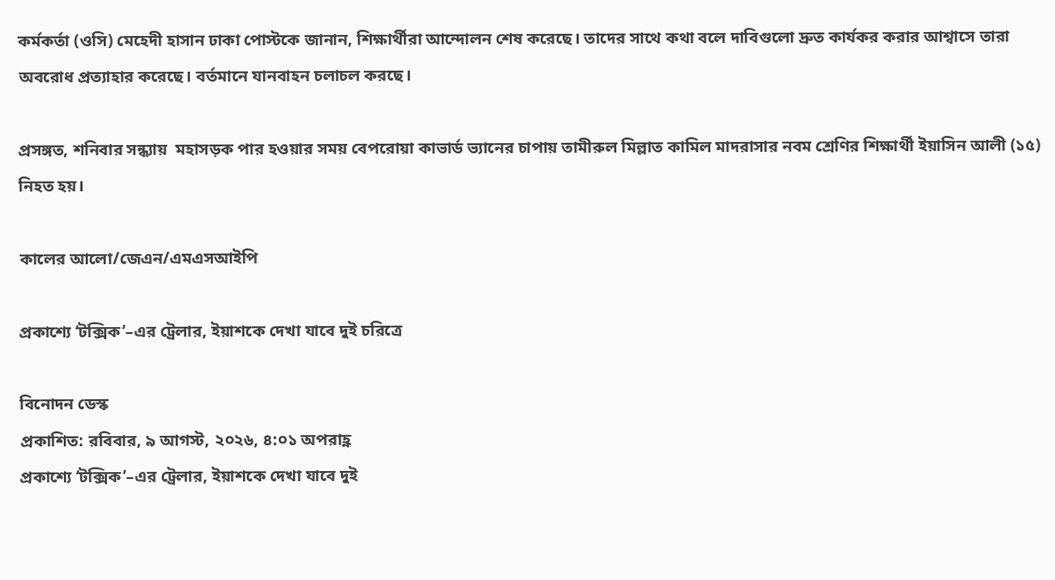কর্মকর্তা (ওসি) মেহেদী হাসান ঢাকা পোস্টকে জানান, শিক্ষার্থীরা আন্দোলন শেষ করেছে। তাদের সাথে কথা বলে দাবিগুলো দ্রুত কার্যকর করার আশ্বাসে তারা অবরোধ প্রত্যাহার করেছে। বর্তমানে যানবাহন চলাচল করছে।

প্রসঙ্গত, শনিবার সন্ধ্যায়  মহাসড়ক পার হওয়ার সময় বেপরোয়া কাভার্ড ভ্যানের চাপায় তামীরুল মিল্লাত কামিল মাদরাসার নবম শ্রেণির শিক্ষার্থী ইয়াসিন আলী (১৫) নিহত হয়।

কালের আলো/জেএন/এমএসআইপি

প্রকাশ্যে ‘টক্সিক’–এর ট্রেলার, ইয়াশকে দেখা যাবে দুই চরিত্রে

বিনোদন ডেস্ক
প্রকাশিত: রবিবার, ৯ আগস্ট, ২০২৬, ৪:০১ অপরাহ্ণ
প্রকাশ্যে ‘টক্সিক’–এর ট্রেলার, ইয়াশকে দেখা যাবে দুই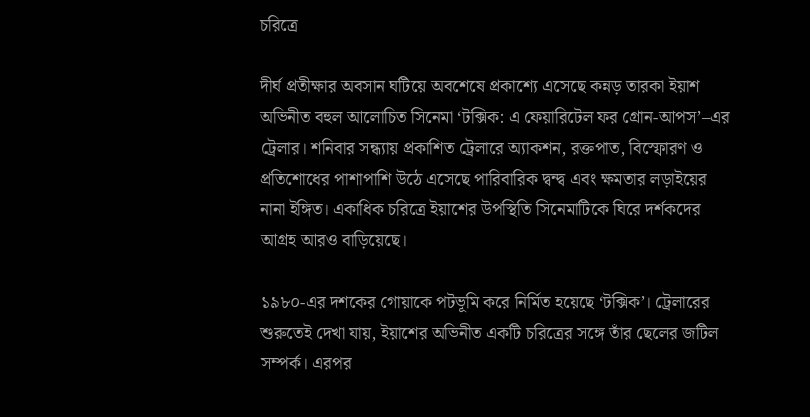চরিত্রে

দীর্ঘ প্রতীক্ষার অবসান ঘটিয়ে অবশেষে প্রকাশ্যে এসেছে কন্নড় তারকা ইয়াশ অভিনীত বহুল আলোচিত সিনেমা ‘টক্সিক: এ ফেয়ারিটেল ফর গ্রোন-আপস’–এর ট্রেলার। শনিবার সন্ধ্যায় প্রকাশিত ট্রেলারে অ্যাকশন, রক্তপাত, বিস্ফোরণ ও প্রতিশোধের পাশাপাশি উঠে এসেছে পারিবারিক দ্বন্দ্ব এবং ক্ষমতার লড়াইয়ের নানা ইঙ্গিত। একাধিক চরিত্রে ইয়াশের উপস্থিতি সিনেমাটিকে ঘিরে দর্শকদের আগ্রহ আরও বাড়িয়েছে।

১৯৮০-এর দশকের গোয়াকে পটভূমি করে নির্মিত হয়েছে ‘টক্সিক’। ট্রেলারের শুরুতেই দেখা যায়, ইয়াশের অভিনীত একটি চরিত্রের সঙ্গে তাঁর ছেলের জটিল সম্পর্ক। এরপর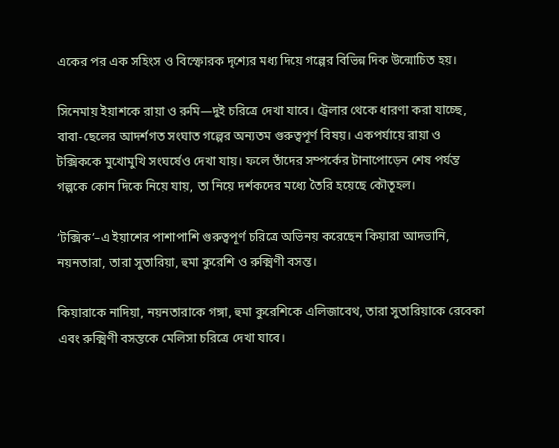একের পর এক সহিংস ও বিস্ফোরক দৃশ্যের মধ্য দিয়ে গল্পের বিভিন্ন দিক উন্মোচিত হয়।

সিনেমায় ইয়াশকে রায়া ও রুমি—দুই চরিত্রে দেখা যাবে। ট্রেলার থেকে ধারণা করা যাচ্ছে, বাবা-ছেলের আদর্শগত সংঘাত গল্পের অন্যতম গুরুত্বপূর্ণ বিষয়। একপর্যায়ে রায়া ও টক্সিককে মুখোমুখি সংঘর্ষেও দেখা যায়। ফলে তাঁদের সম্পর্কের টানাপোড়েন শেষ পর্যন্ত গল্পকে কোন দিকে নিয়ে যায়, তা নিয়ে দর্শকদের মধ্যে তৈরি হয়েছে কৌতূহল।

‘টক্সিক’–এ ইয়াশের পাশাপাশি গুরুত্বপূর্ণ চরিত্রে অভিনয় করেছেন কিয়ারা আদভানি, নয়নতারা, তারা সুতারিয়া, হুমা কুরেশি ও রুক্মিণী বসন্ত।

কিয়ারাকে নাদিয়া, নয়নতারাকে গঙ্গা, হুমা কুরেশিকে এলিজাবেথ, তারা সুতারিয়াকে রেবেকা এবং রুক্মিণী বসন্তকে মেলিসা চরিত্রে দেখা যাবে।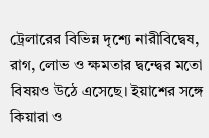ট্রেলারের বিভিন্ন দৃশ্যে নারীবিদ্বেষ, রাগ, লোভ ও ক্ষমতার দ্বন্দ্বের মতো বিষয়ও উঠে এসেছে। ইয়াশের সঙ্গে কিয়ারা ও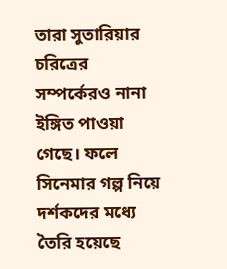তারা সুতারিয়ার চরিত্রের সম্পর্কেরও নানা ইঙ্গিত পাওয়া গেছে। ফলে সিনেমার গল্প নিয়ে দর্শকদের মধ্যে তৈরি হয়েছে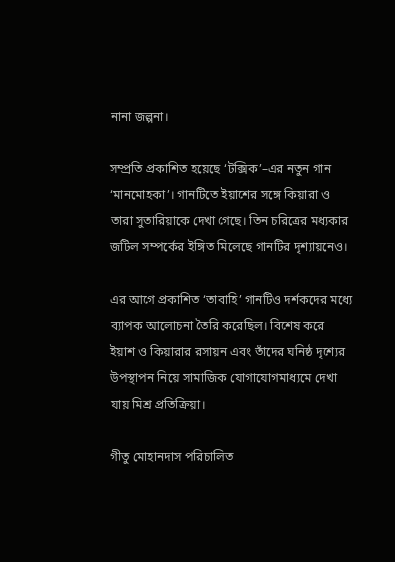নানা জল্পনা।

সম্প্রতি প্রকাশিত হয়েছে ‘টক্সিক’–এর নতুন গান ‘মানমোহকা’। গানটিতে ইয়াশের সঙ্গে কিয়ারা ও তারা সুতারিয়াকে দেখা গেছে। তিন চরিত্রের মধ্যকার জটিল সম্পর্কের ইঙ্গিত মিলেছে গানটির দৃশ্যায়নেও।

এর আগে প্রকাশিত ‘তাবাহি’ গানটিও দর্শকদের মধ্যে ব্যাপক আলোচনা তৈরি করেছিল। বিশেষ করে ইয়াশ ও কিয়ারার রসায়ন এবং তাঁদের ঘনিষ্ঠ দৃশ্যের উপস্থাপন নিয়ে সামাজিক যোগাযোগমাধ্যমে দেখা যায় মিশ্র প্রতিক্রিয়া।

গীতু মোহানদাস পরিচালিত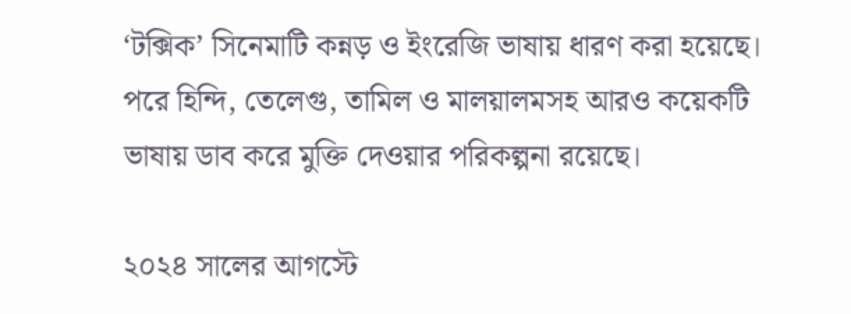‘টক্সিক’ সিনেমাটি কন্নড় ও ইংরেজি ভাষায় ধারণ করা হয়েছে। পরে হিন্দি, তেলেগু, তামিল ও মালয়ালমসহ আরও কয়েকটি ভাষায় ডাব করে মুক্তি দেওয়ার পরিকল্পনা রয়েছে।

২০২৪ সালের আগস্টে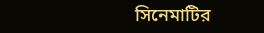সিনেমাটির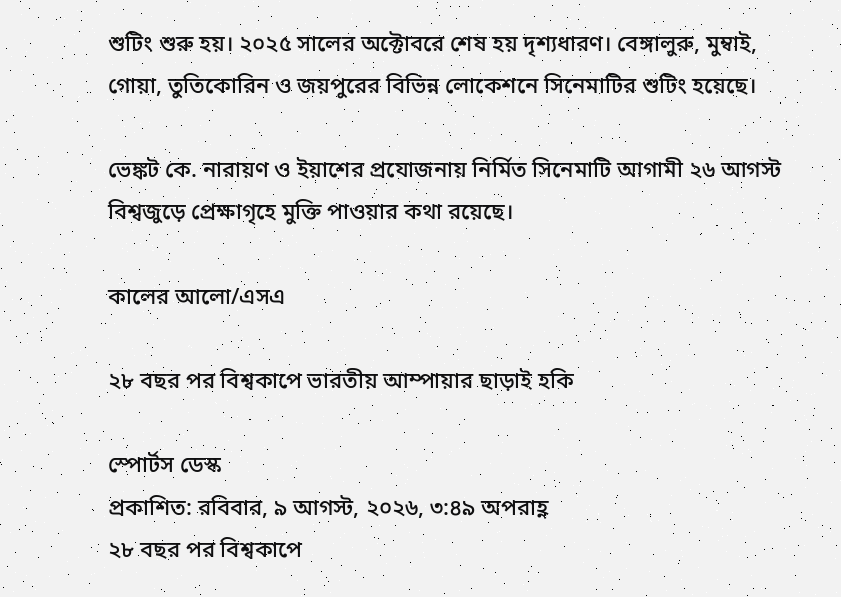শুটিং শুরু হয়। ২০২৫ সালের অক্টোবরে শেষ হয় দৃশ্যধারণ। বেঙ্গালুরু, মুম্বাই, গোয়া, তুতিকোরিন ও জয়পুরের বিভিন্ন লোকেশনে সিনেমাটির শুটিং হয়েছে।

ভেঙ্কট কে. নারায়ণ ও ইয়াশের প্রযোজনায় নির্মিত সিনেমাটি আগামী ২৬ আগস্ট বিশ্বজুড়ে প্রেক্ষাগৃহে মুক্তি পাওয়ার কথা রয়েছে।

কালের আলো/এসএ

২৮ বছর পর বিশ্বকাপে ভারতীয় আম্পায়ার ছাড়াই হকি

স্পোর্টস ডেস্ক
প্রকাশিত: রবিবার, ৯ আগস্ট, ২০২৬, ৩:৪৯ অপরাহ্ণ
২৮ বছর পর বিশ্বকাপে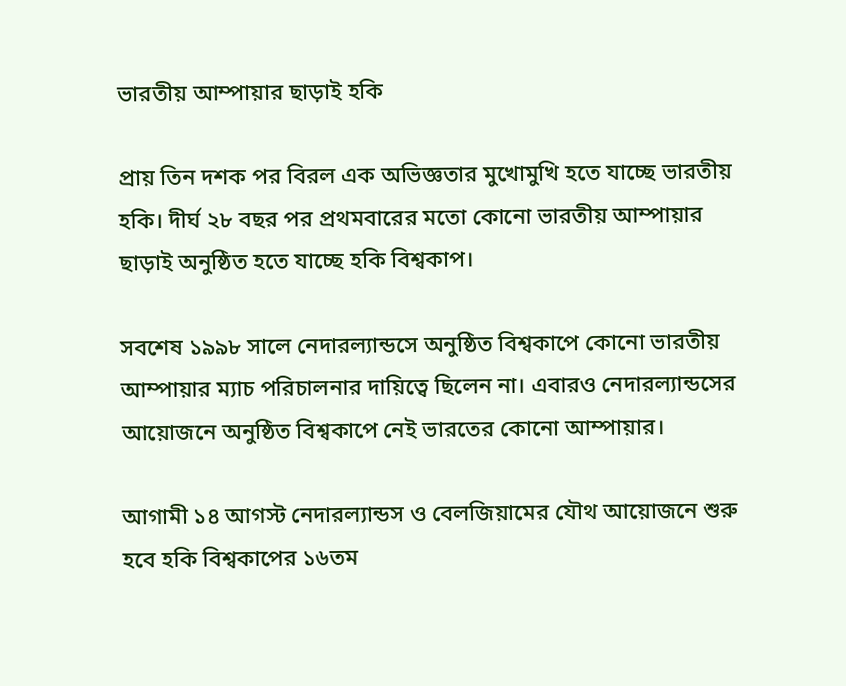ভারতীয় আম্পায়ার ছাড়াই হকি

প্রায় তিন দশক পর বিরল এক অভিজ্ঞতার মুখোমুখি হতে যাচ্ছে ভারতীয় হকি। দীর্ঘ ২৮ বছর পর প্রথমবারের মতো কোনো ভারতীয় আম্পায়ার ছাড়াই অনুষ্ঠিত হতে যাচ্ছে হকি বিশ্বকাপ।

সবশেষ ১৯৯৮ সালে নেদারল্যান্ডসে অনুষ্ঠিত বিশ্বকাপে কোনো ভারতীয় আম্পায়ার ম্যাচ পরিচালনার দায়িত্বে ছিলেন না। এবারও নেদারল্যান্ডসের আয়োজনে অনুষ্ঠিত বিশ্বকাপে নেই ভারতের কোনো আম্পায়ার।

আগামী ১৪ আগস্ট নেদারল্যান্ডস ও বেলজিয়ামের যৌথ আয়োজনে শুরু হবে হকি বিশ্বকাপের ১৬তম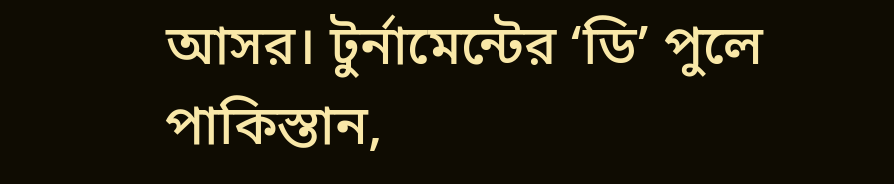আসর। টুর্নামেন্টের ‘ডি’ পুলে পাকিস্তান,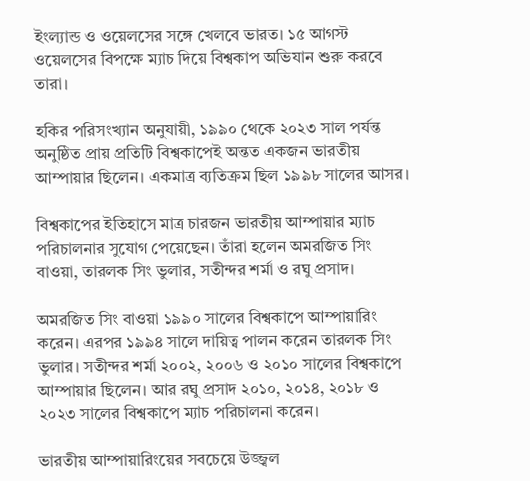ইংল্যান্ড ও ওয়েলসের সঙ্গে খেলবে ভারত। ১৫ আগস্ট ওয়েলসের বিপক্ষে ম্যাচ দিয়ে বিশ্বকাপ অভিযান শুরু করবে তারা।

হকির পরিসংখ্যান অনুযায়ী, ১৯৯০ থেকে ২০২৩ সাল পর্যন্ত অনুষ্ঠিত প্রায় প্রতিটি বিশ্বকাপেই অন্তত একজন ভারতীয় আম্পায়ার ছিলেন। একমাত্র ব্যতিক্রম ছিল ১৯৯৮ সালের আসর।

বিশ্বকাপের ইতিহাসে মাত্র চারজন ভারতীয় আম্পায়ার ম্যাচ পরিচালনার সুযোগ পেয়েছেন। তাঁরা হলেন অমরজিত সিং বাওয়া, তারলক সিং ভুলার, সতীন্দর শর্মা ও রঘু প্রসাদ।

অমরজিত সিং বাওয়া ১৯৯০ সালের বিশ্বকাপে আম্পায়ারিং করেন। এরপর ১৯৯৪ সালে দায়িত্ব পালন করেন তারলক সিং ভুলার। সতীন্দর শর্মা ২০০২, ২০০৬ ও ২০১০ সালের বিশ্বকাপে আম্পায়ার ছিলেন। আর রঘু প্রসাদ ২০১০, ২০১৪, ২০১৮ ও ২০২৩ সালের বিশ্বকাপে ম্যাচ পরিচালনা করেন।

ভারতীয় আম্পায়ারিংয়ের সবচেয়ে উজ্জ্বল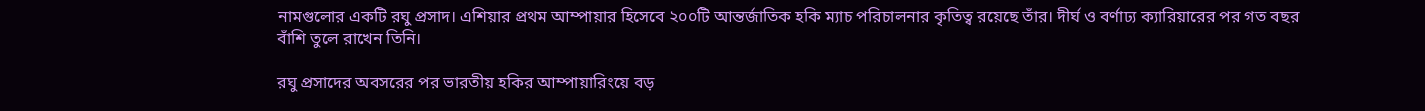নামগুলোর একটি রঘু প্রসাদ। এশিয়ার প্রথম আম্পায়ার হিসেবে ২০০টি আন্তর্জাতিক হকি ম্যাচ পরিচালনার কৃতিত্ব রয়েছে তাঁর। দীর্ঘ ও বর্ণাঢ্য ক্যারিয়ারের পর গত বছর বাঁশি তুলে রাখেন তিনি।

রঘু প্রসাদের অবসরের পর ভারতীয় হকির আম্পায়ারিংয়ে বড়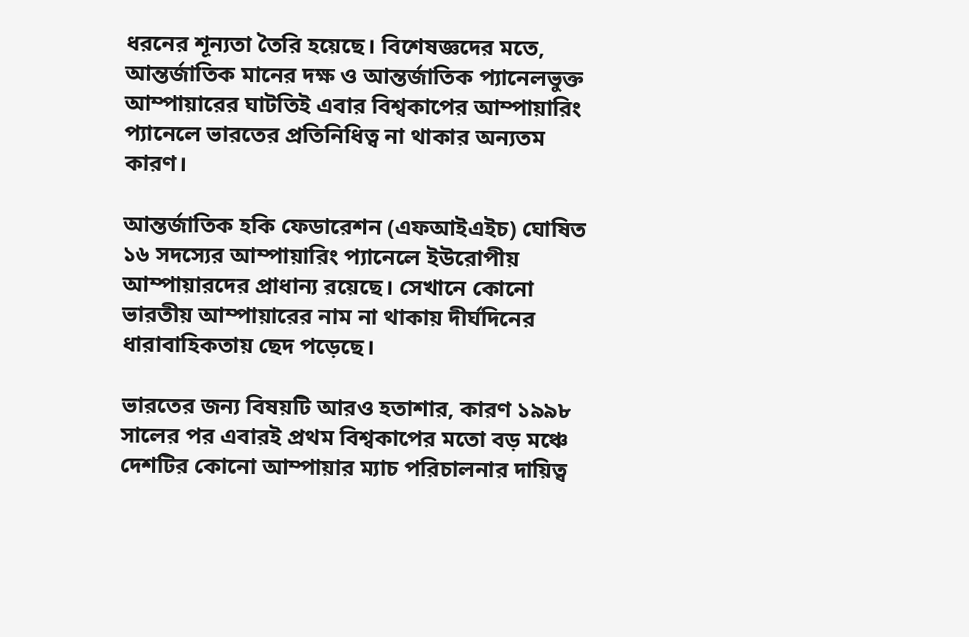ধরনের শূন্যতা তৈরি হয়েছে। বিশেষজ্ঞদের মতে, আন্তর্জাতিক মানের দক্ষ ও আন্তর্জাতিক প্যানেলভুক্ত আম্পায়ারের ঘাটতিই এবার বিশ্বকাপের আম্পায়ারিং প্যানেলে ভারতের প্রতিনিধিত্ব না থাকার অন্যতম কারণ।

আন্তর্জাতিক হকি ফেডারেশন (এফআইএইচ) ঘোষিত ১৬ সদস্যের আম্পায়ারিং প্যানেলে ইউরোপীয় আম্পায়ারদের প্রাধান্য রয়েছে। সেখানে কোনো ভারতীয় আম্পায়ারের নাম না থাকায় দীর্ঘদিনের ধারাবাহিকতায় ছেদ পড়েছে।

ভারতের জন্য বিষয়টি আরও হতাশার, কারণ ১৯৯৮ সালের পর এবারই প্রথম বিশ্বকাপের মতো বড় মঞ্চে দেশটির কোনো আম্পায়ার ম্যাচ পরিচালনার দায়িত্ব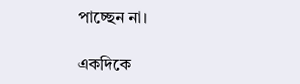পাচ্ছেন না।

একদিকে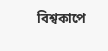বিশ্বকাপে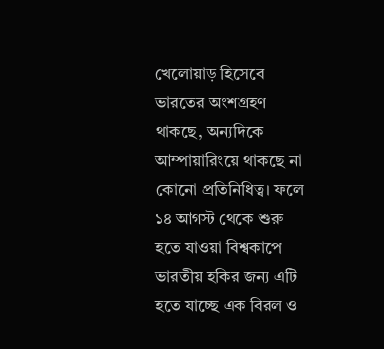খেলোয়াড় হিসেবে ভারতের অংশগ্রহণ থাকছে, অন্যদিকে আম্পায়ারিংয়ে থাকছে না কোনো প্রতিনিধিত্ব। ফলে ১৪ আগস্ট থেকে শুরু হতে যাওয়া বিশ্বকাপে ভারতীয় হকির জন্য এটি হতে যাচ্ছে এক বিরল ও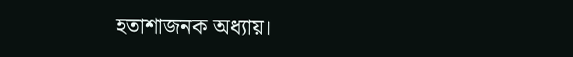হতাশাজনক অধ্যায়।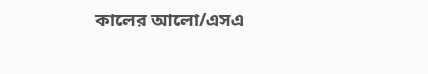কালের আলো/এসএ